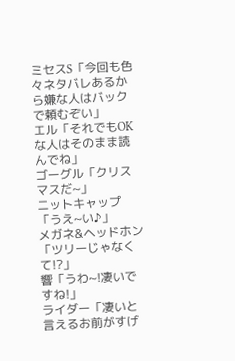ミセスS「今回も色々ネタバレあるから嫌な人はバックで頼むぞい」
エル「それでもOKな人はそのまま読んでね」
ゴーグル「クリスマスだ~」
ニットキャップ「うえ~い♪」
メガネ&ヘッドホン「ツリーじゃなくて!?」
響「うわ~!凄いですね!」
ライダー「凄いと言えるお前がすげ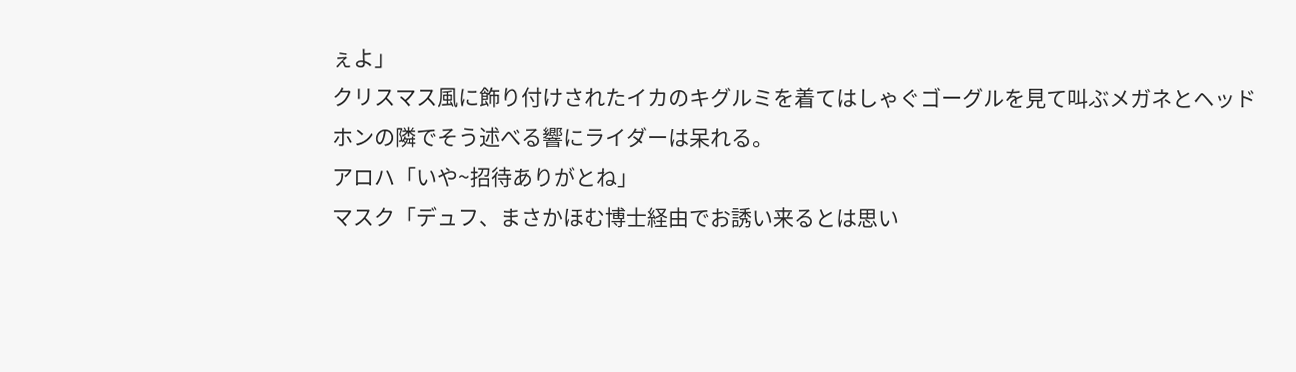ぇよ」
クリスマス風に飾り付けされたイカのキグルミを着てはしゃぐゴーグルを見て叫ぶメガネとヘッドホンの隣でそう述べる響にライダーは呆れる。
アロハ「いや~招待ありがとね」
マスク「デュフ、まさかほむ博士経由でお誘い来るとは思い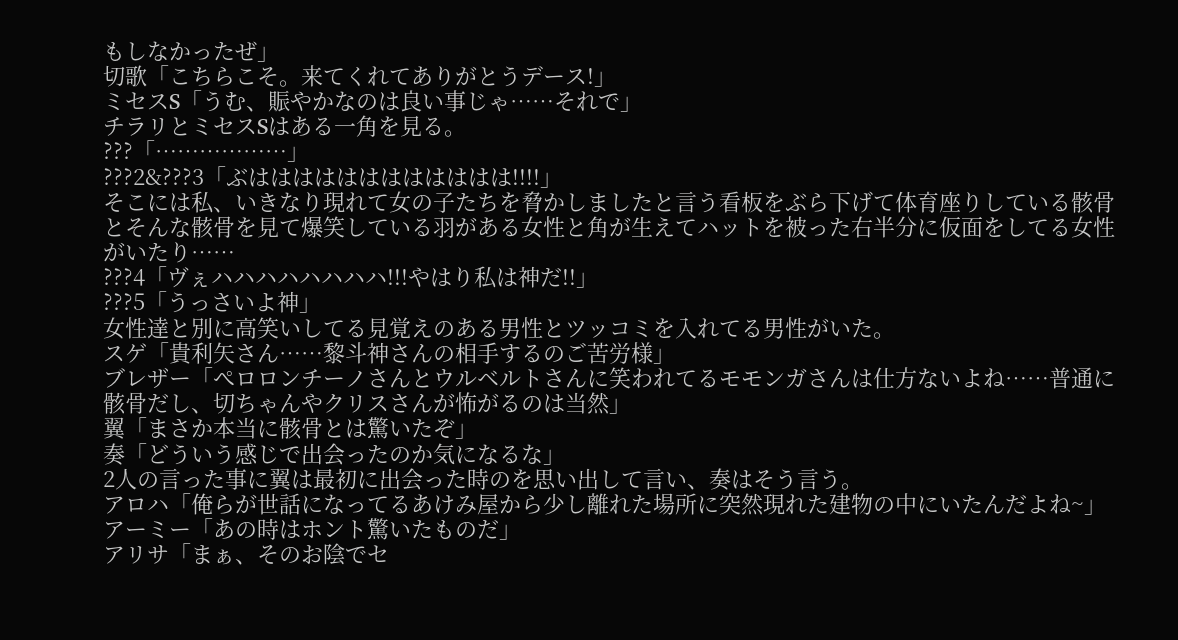もしなかったぜ」
切歌「こちらこそ。来てくれてありがとうデース!」
ミセスS「うむ、賑やかなのは良い事じゃ……それで」
チラリとミセスSはある一角を見る。
???「………………」
???2&???3「ぶはははははははははははは!!!!」
そこには私、いきなり現れて女の子たちを脅かしましたと言う看板をぶら下げて体育座りしている骸骨とそんな骸骨を見て爆笑している羽がある女性と角が生えてハットを被った右半分に仮面をしてる女性がいたり……
???4「ヴぇハハハハハハハハ!!!やはり私は神だ!!」
???5「うっさいよ神」
女性達と別に高笑いしてる見覚えのある男性とツッコミを入れてる男性がいた。
スゲ「貴利矢さん……黎斗神さんの相手するのご苦労様」
ブレザー「ぺロロンチーノさんとウルベルトさんに笑われてるモモンガさんは仕方ないよね……普通に骸骨だし、切ちゃんやクリスさんが怖がるのは当然」
翼「まさか本当に骸骨とは驚いたぞ」
奏「どういう感じで出会ったのか気になるな」
2人の言った事に翼は最初に出会った時のを思い出して言い、奏はそう言う。
アロハ「俺らが世話になってるあけみ屋から少し離れた場所に突然現れた建物の中にいたんだよね~」
アーミー「あの時はホント驚いたものだ」
アリサ「まぁ、そのお陰でセ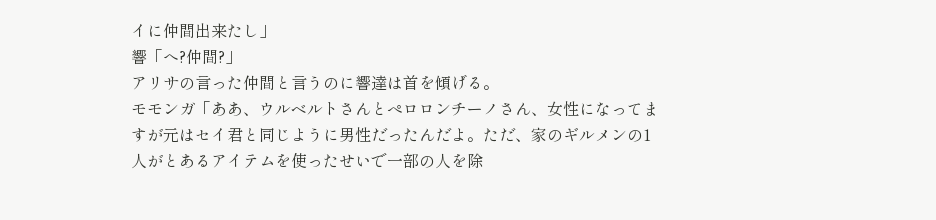イに仲間出来たし」
響「へ?仲間?」
アリサの言った仲間と言うのに響達は首を傾げる。
モモンガ「ああ、ウルベルトさんとぺロロンチーノさん、女性になってますが元はセイ君と同じように男性だったんだよ。ただ、家のギルメンの1人がとあるアイテムを使ったせいで一部の人を除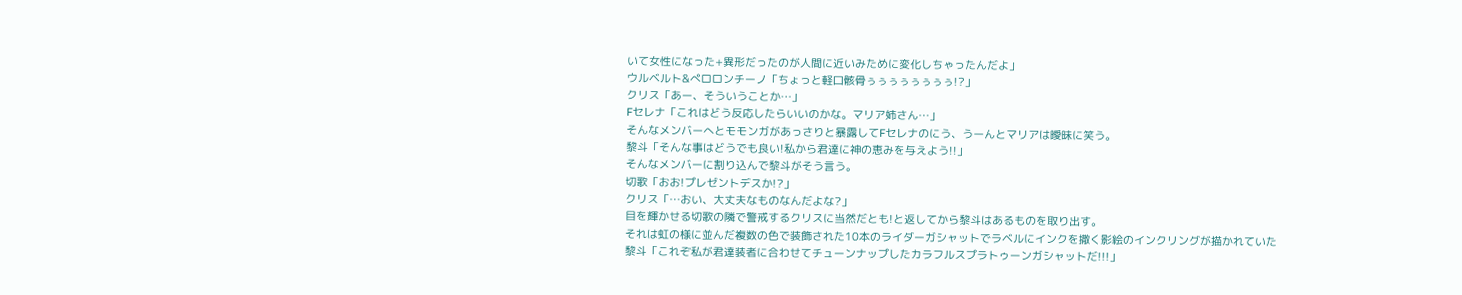いて女性になった+異形だったのが人間に近いみために変化しちゃったんだよ」
ウルベルト&ぺロロンチーノ「ちょっと軽口骸骨ぅぅぅぅぅぅぅぅ!?」
クリス「あー、そういうことか…」
Fセレナ「これはどう反応したらいいのかな。マリア姉さん…」
そんなメンバーへとモモンガがあっさりと暴露してFセレナのにう、うーんとマリアは曖昧に笑う。
黎斗「そんな事はどうでも良い!私から君達に神の恵みを与えよう!!」
そんなメンバーに割り込んで黎斗がそう言う。
切歌「おお!プレゼントデスか!?」
クリス「…おい、大丈夫なものなんだよな?」
目を輝かせる切歌の隣で警戒するクリスに当然だとも!と返してから黎斗はあるものを取り出す。
それは虹の様に並んだ複数の色で装飾された10本のライダーガシャットでラベルにインクを撒く影絵のインクリングが描かれていた
黎斗「これぞ私が君達装者に合わせてチューンナップしたカラフルスプラトゥーンガシャットだ!!!」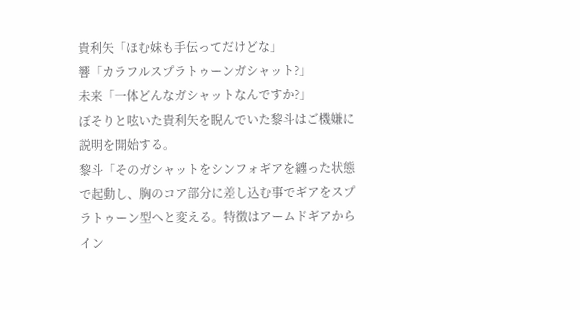貴利矢「ほむ妹も手伝ってだけどな」
響「カラフルスプラトゥーンガシャット?」
未来「一体どんなガシャットなんですか?」
ぼそりと呟いた貴利矢を睨んでいた黎斗はご機嫌に説明を開始する。
黎斗「そのガシャットをシンフォギアを纏った状態で起動し、胸のコア部分に差し込む事でギアをスプラトゥーン型へと変える。特徴はアームドギアからイン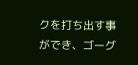クを打ち出す事ができ、ゴーグ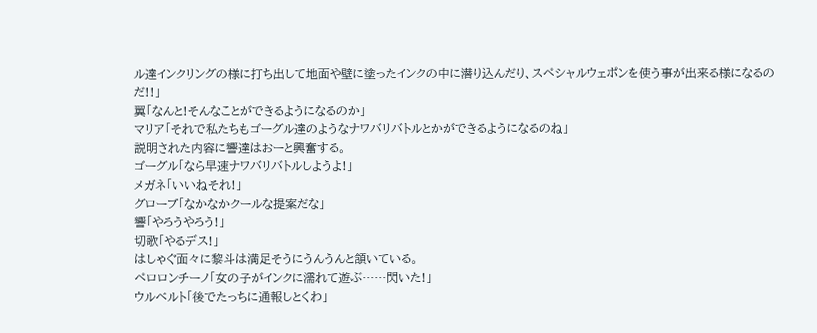ル達インクリングの様に打ち出して地面や壁に塗ったインクの中に潜り込んだり、スペシャルウェポンを使う事が出来る様になるのだ!!」
翼「なんと!そんなことができるようになるのか」
マリア「それで私たちもゴーグル達のようなナワバリバトルとかができるようになるのね」
説明された内容に響達はおーと興奮する。
ゴーグル「なら早速ナワバリバトルしようよ!」
メガネ「いいねそれ!」
グローブ「なかなかクールな提案だな」
響「やろうやろう!」
切歌「やるデス!」
はしゃぐ面々に黎斗は満足そうにうんうんと頷いている。
ペロロンチーノ「女の子がインクに濡れて遊ぶ……閃いた!」
ウルベルト「後でたっちに通報しとくわ」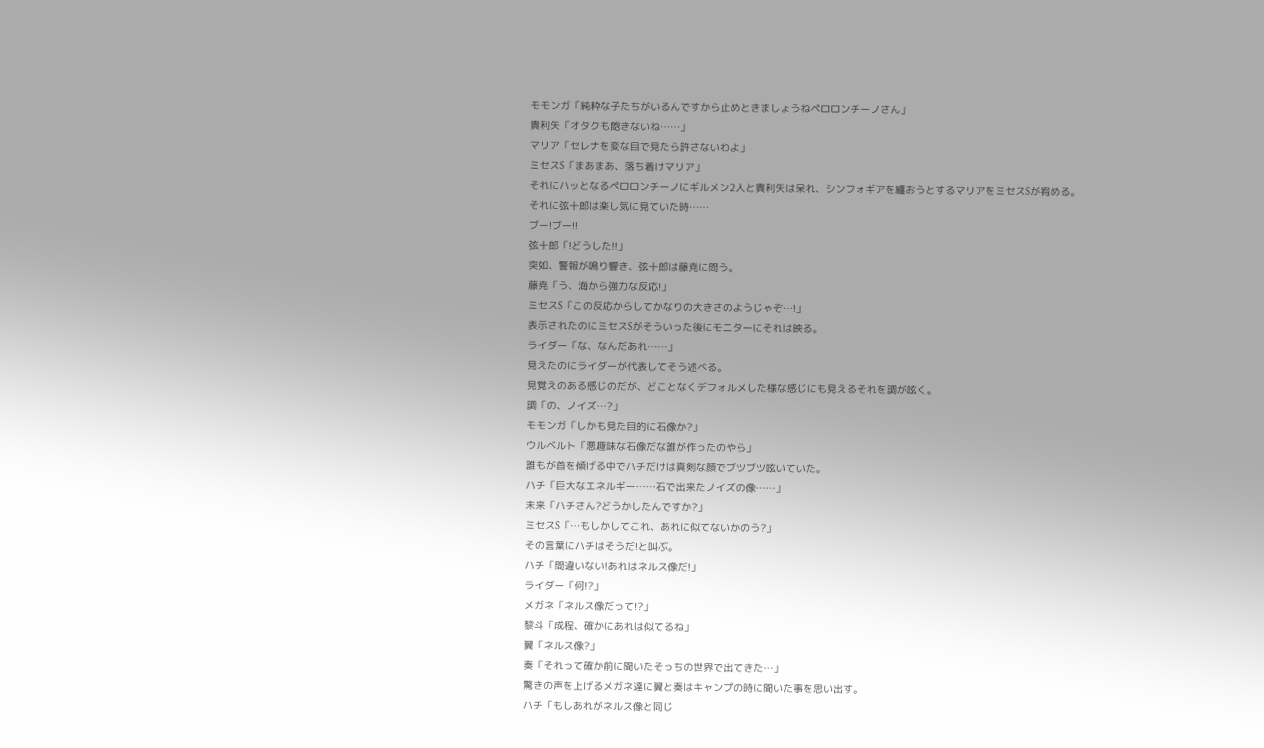モモンガ「純粋な子たちがいるんですから止めときましょうねペロロンチーノさん」
貴利矢「オタクも飽きないね……」
マリア「セレナを変な目で見たら許さないわよ」
ミセスS「まあまあ、落ち着けマリア」
それにハッとなるペロロンチーノにギルメン2人と貴利矢は呆れ、シンフォギアを纏おうとするマリアをミセスSが宥める。
それに弦十郎は楽し気に見ていた時……
ブー!ブー!!
弦十郎「!どうした!!」
突如、警報が鳴り響き、弦十郎は藤尭に問う。
藤尭「う、海から強力な反応!」
ミセスS「この反応からしてかなりの大きさのようじゃぞ…!」
表示されたのにミセスSがそういった後にモニターにそれは映る。
ライダー「な、なんだあれ……」
見えたのにライダーが代表してそう述べる。
見覚えのある感じのだが、どことなくデフォルメした様な感じにも見えるそれを調が呟く。
調「の、ノイズ…?」
モモンガ「しかも見た目的に石像か?」
ウルベルト「悪趣味な石像だな誰が作ったのやら」
誰もが首を傾げる中でハチだけは真剣な顔でブツブツ呟いていた。
ハチ「巨大なエネルギー……石で出来たノイズの像……」
未来「ハチさん?どうかしたんですか?」
ミセスS「…もしかしてこれ、あれに似てないかのう?」
その言葉にハチはそうだ!と叫ぶ。
ハチ「間違いない!あれはネルス像だ!」
ライダー「何!?」
メガネ「ネルス像だって!?」
黎斗「成程、確かにあれは似てるね」
翼「ネルス像?」
奏「それって確か前に聞いたそっちの世界で出てきた…」
驚きの声を上げるメガネ達に翼と奏はキャンプの時に聞いた事を思い出す。
ハチ「もしあれがネルス像と同じ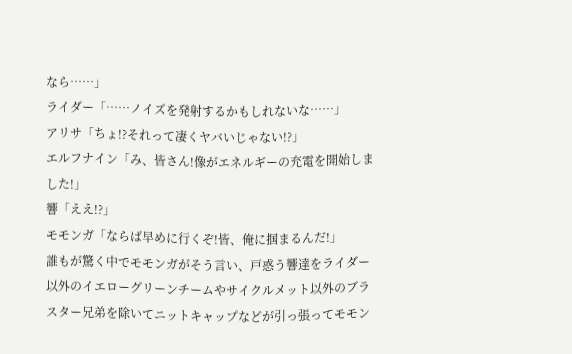なら……」
ライダー「……ノイズを発射するかもしれないな……」
アリサ「ちょ!?それって凄くヤバいじゃない!?」
エルフナイン「み、皆さん!像がエネルギーの充電を開始しました!」
響「ええ!?」
モモンガ「ならば早めに行くぞ!皆、俺に掴まるんだ!」
誰もが驚く中でモモンガがそう言い、戸惑う響達をライダー以外のイエローグリーンチームやサイクルメット以外のブラスター兄弟を除いてニットキャップなどが引っ張ってモモン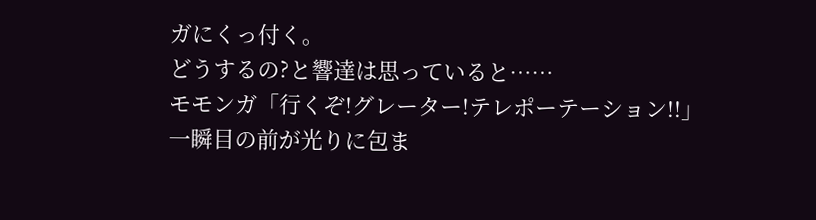ガにくっ付く。
どうするの?と響達は思っていると……
モモンガ「行くぞ!グレーター!テレポーテーション!!」
一瞬目の前が光りに包ま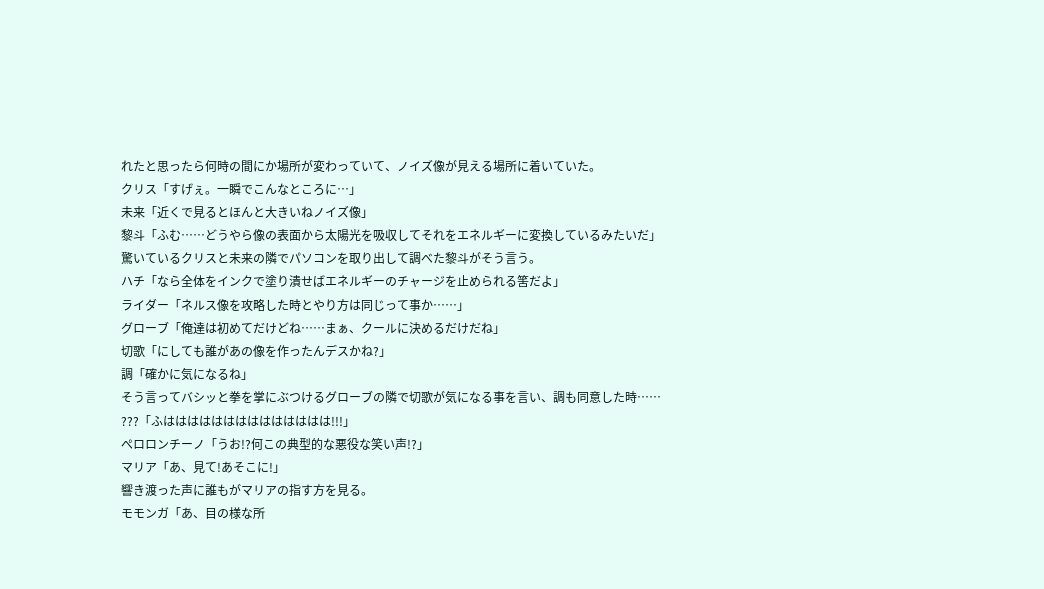れたと思ったら何時の間にか場所が変わっていて、ノイズ像が見える場所に着いていた。
クリス「すげぇ。一瞬でこんなところに…」
未来「近くで見るとほんと大きいねノイズ像」
黎斗「ふむ……どうやら像の表面から太陽光を吸収してそれをエネルギーに変換しているみたいだ」
驚いているクリスと未来の隣でパソコンを取り出して調べた黎斗がそう言う。
ハチ「なら全体をインクで塗り潰せばエネルギーのチャージを止められる筈だよ」
ライダー「ネルス像を攻略した時とやり方は同じって事か……」
グローブ「俺達は初めてだけどね……まぁ、クールに決めるだけだね」
切歌「にしても誰があの像を作ったんデスかね?」
調「確かに気になるね」
そう言ってバシッと拳を掌にぶつけるグローブの隣で切歌が気になる事を言い、調も同意した時……
???「ふはははははははははははははは!!!」
ぺロロンチーノ「うお!?何この典型的な悪役な笑い声!?」
マリア「あ、見て!あそこに!」
響き渡った声に誰もがマリアの指す方を見る。
モモンガ「あ、目の様な所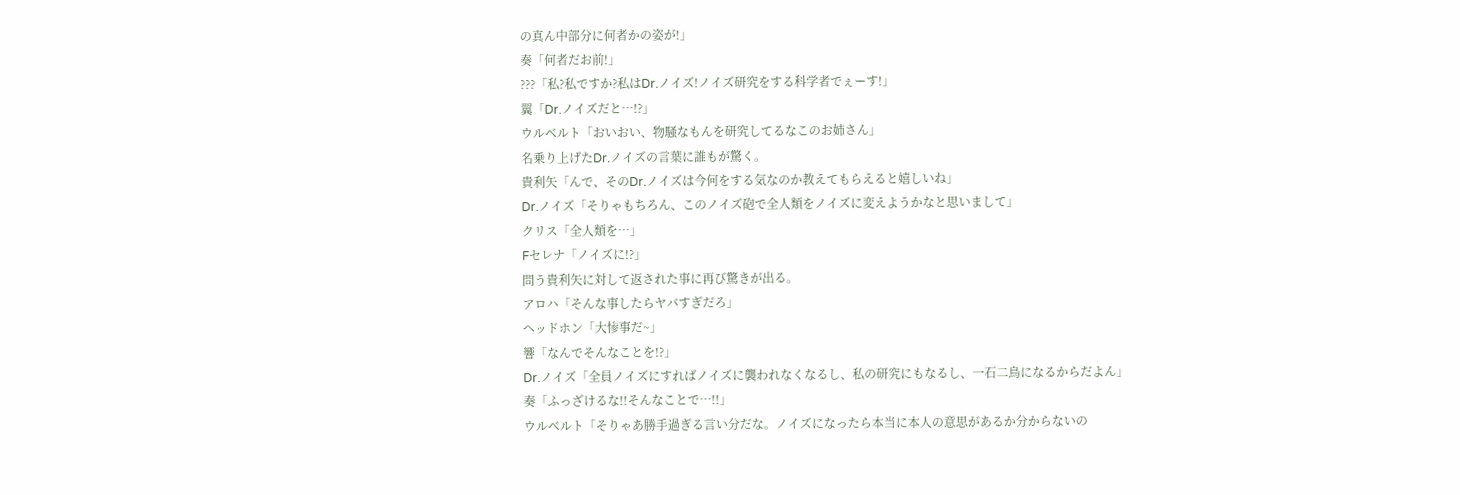の真ん中部分に何者かの姿が!」
奏「何者だお前!」
???「私?私ですか?私はDr.ノイズ!ノイズ研究をする科学者でぇーす!」
翼「Dr.ノイズだと…!?」
ウルベルト「おいおい、物騒なもんを研究してるなこのお姉さん」
名乗り上げたDr.ノイズの言葉に誰もが驚く。
貴利矢「んで、そのDr.ノイズは今何をする気なのか教えてもらえると嬉しいね」
Dr.ノイズ「そりゃもちろん、このノイズ砲で全人類をノイズに変えようかなと思いまして」
クリス「全人類を…」
Fセレナ「ノイズに!?」
問う貴利矢に対して返された事に再び驚きが出る。
アロハ「そんな事したらヤバすぎだろ」
ヘッドホン「大惨事だ~」
響「なんでそんなことを!?」
Dr.ノイズ「全員ノイズにすればノイズに襲われなくなるし、私の研究にもなるし、一石二鳥になるからだよん」
奏「ふっざけるな!!そんなことで…!!」
ウルベルト「そりゃあ勝手過ぎる言い分だな。ノイズになったら本当に本人の意思があるか分からないの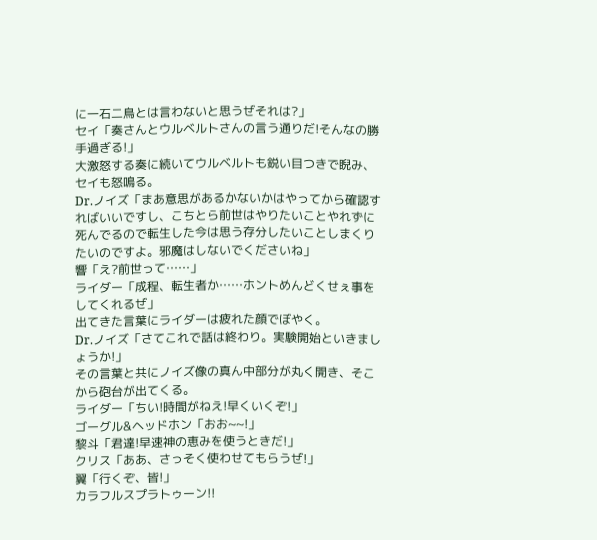に一石二鳥とは言わないと思うぜそれは?」
セイ「奏さんとウルベルトさんの言う通りだ!そんなの勝手過ぎる!」
大激怒する奏に続いてウルベルトも鋭い目つきで睨み、セイも怒鳴る。
Dr.ノイズ「まあ意思があるかないかはやってから確認すればいいですし、こちとら前世はやりたいことやれずに死んでるので転生した今は思う存分したいことしまくりたいのですよ。邪魔はしないでくださいね」
響「え?前世って……」
ライダー「成程、転生者か……ホントめんどくせぇ事をしてくれるぜ」
出てきた言葉にライダーは疲れた顔でぼやく。
Dr.ノイズ「さてこれで話は終わり。実験開始といきましょうか!」
その言葉と共にノイズ像の真ん中部分が丸く開き、そこから砲台が出てくる。
ライダー「ちい!時間がねえ!早くいくぞ!」
ゴーグル&ヘッドホン「おお~~!」
黎斗「君達!早速神の恵みを使うときだ!」
クリス「ああ、さっそく使わせてもらうぜ!」
翼「行くぞ、皆!」
カラフルスプラトゥーン!!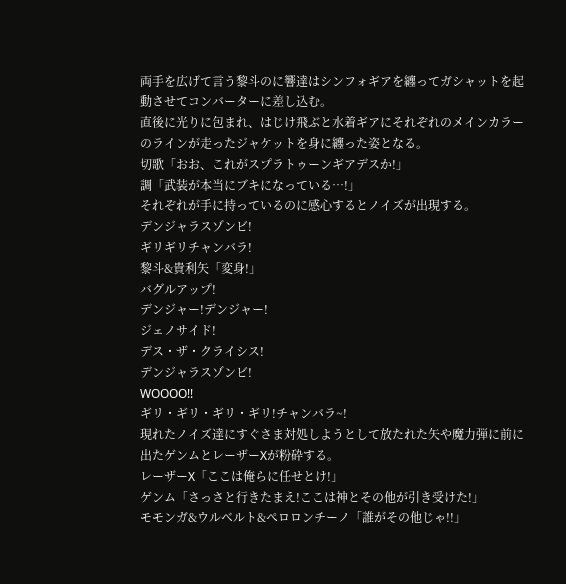両手を広げて言う黎斗のに響達はシンフォギアを纏ってガシャットを起動させてコンバーターに差し込む。
直後に光りに包まれ、はじけ飛ぶと水着ギアにそれぞれのメインカラーのラインが走ったジャケットを身に纏った姿となる。
切歌「おお、これがスプラトゥーンギアデスか!」
調「武装が本当にブキになっている…!」
それぞれが手に持っているのに感心するとノイズが出現する。
デンジャラスゾンビ!
ギリギリチャンバラ!
黎斗&貴利矢「変身!」
バグルアップ!
デンジャー!デンジャー!
ジェノサイド!
デス・ザ・クライシス!
デンジャラスゾンビ!
WOOOO!!
ギリ・ギリ・ギリ・ギリ!チャンバラ~!
現れたノイズ達にすぐさま対処しようとして放たれた矢や魔力弾に前に出たゲンムとレーザーXが粉砕する。
レーザーX「ここは俺らに任せとけ!」
ゲンム「さっさと行きたまえ!ここは神とその他が引き受けた!」
モモンガ&ウルベルト&ぺロロンチーノ「誰がその他じゃ!!」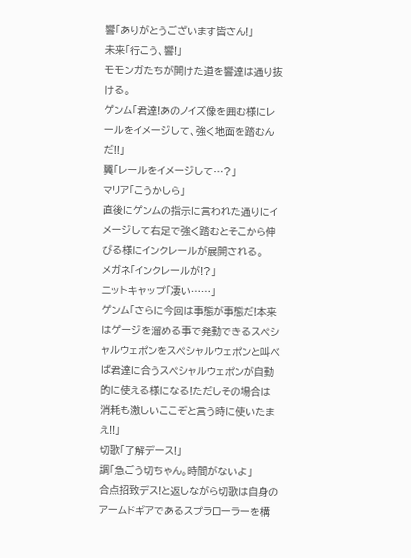響「ありがとうございます皆さん!」
未来「行こう、響!」
モモンガたちが開けた道を響達は通り抜ける。
ゲンム「君達!あのノイズ像を囲む様にレールをイメージして、強く地面を踏むんだ!!」
翼「レールをイメージして…?」
マリア「こうかしら」
直後にゲンムの指示に言われた通りにイメージして右足で強く踏むとそこから伸びる様にインクレールが展開される。
メガネ「インクレールが!?」
ニットキャップ「凄い……」
ゲンム「さらに今回は事態が事態だ!本来はゲージを溜める事で発動できるスペシャルウェポンをスペシャルウェポンと叫べば君達に合うスペシャルウェポンが自動的に使える様になる!ただしその場合は消耗も激しいここぞと言う時に使いたまえ!!」
切歌「了解デース!」
調「急ごう切ちゃん。時間がないよ」
合点招致デス!と返しながら切歌は自身のアームドギアであるスプラローラーを構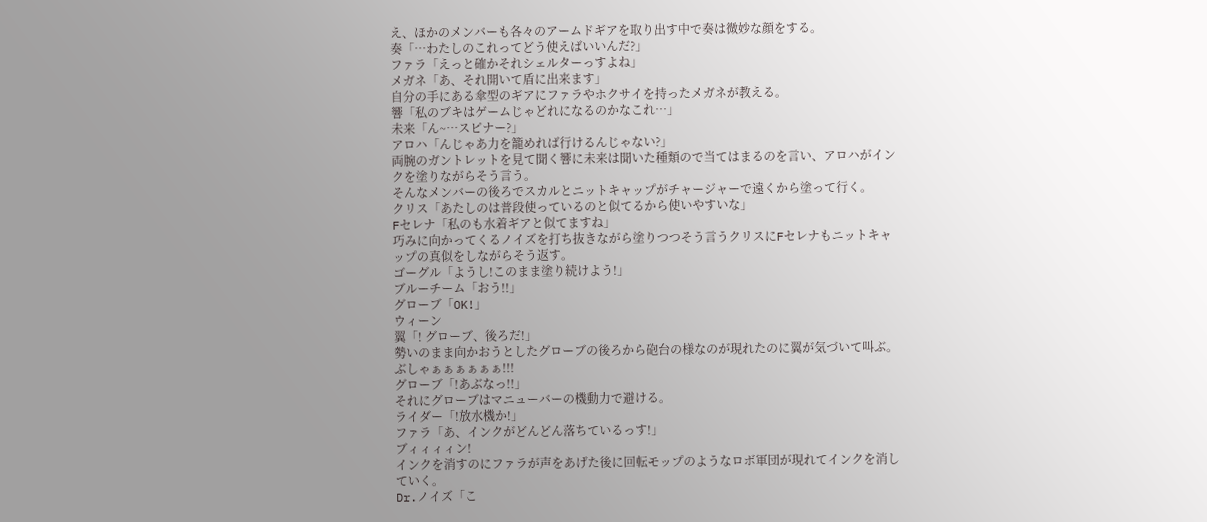え、ほかのメンバーも各々のアームドギアを取り出す中で奏は微妙な顔をする。
奏「…わたしのこれってどう使えばいいんだ?」
ファラ「えっと確かそれシェルターっすよね」
メガネ「あ、それ開いて盾に出来ます」
自分の手にある傘型のギアにファラやホクサイを持ったメガネが教える。
響「私のブキはゲームじゃどれになるのかなこれ…」
未来「ん~…スピナー?」
アロハ「んじゃあ力を籠めれば行けるんじゃない?」
両腕のガントレットを見て聞く響に未来は聞いた種類ので当てはまるのを言い、アロハがインクを塗りながらそう言う。
そんなメンバーの後ろでスカルとニットキャップがチャージャーで遠くから塗って行く。
クリス「あたしのは普段使っているのと似てるから使いやすいな」
Fセレナ「私のも水着ギアと似てますね」
巧みに向かってくるノイズを打ち抜きながら塗りつつそう言うクリスにFセレナもニットキャップの真似をしながらそう返す。
ゴーグル「ようし!このまま塗り続けよう!」
ブルーチーム「おう!!」
グローブ「OK!」
ウィーン
翼「! グローブ、後ろだ!」
勢いのまま向かおうとしたグローブの後ろから砲台の様なのが現れたのに翼が気づいて叫ぶ。
ぶしゃぁぁぁぁぁぁ!!!
グローブ「!あぶなっ!!」
それにグローブはマニューバーの機動力で避ける。
ライダー「!放水機か!」
ファラ「あ、インクがどんどん落ちているっす!」
ブィィィィン!
インクを消すのにファラが声をあげた後に回転モップのようなロボ軍団が現れてインクを消していく。
Dr.ノイズ「こ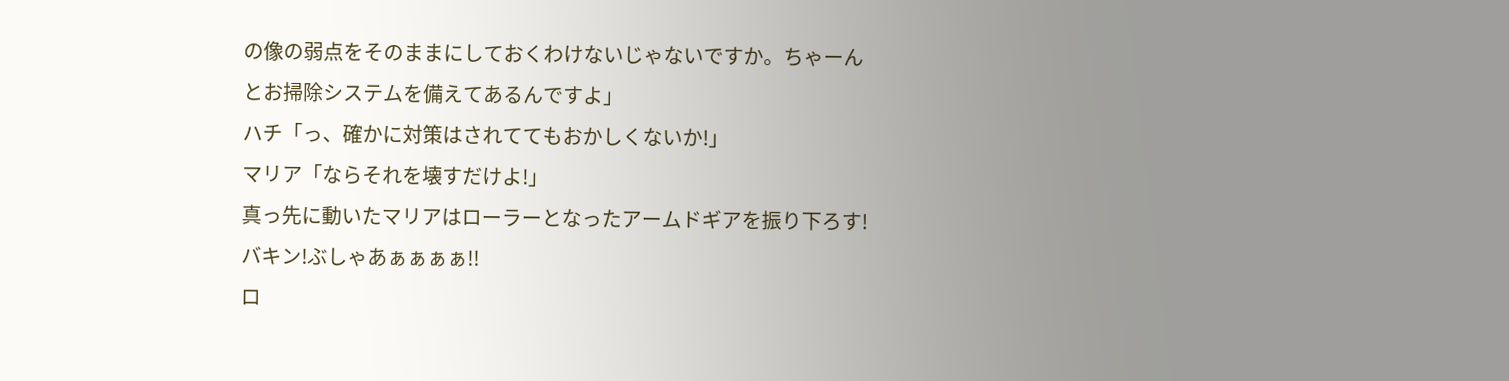の像の弱点をそのままにしておくわけないじゃないですか。ちゃーんとお掃除システムを備えてあるんですよ」
ハチ「っ、確かに対策はされててもおかしくないか!」
マリア「ならそれを壊すだけよ!」
真っ先に動いたマリアはローラーとなったアームドギアを振り下ろす!
バキン!ぶしゃあぁぁぁぁ!!
ロ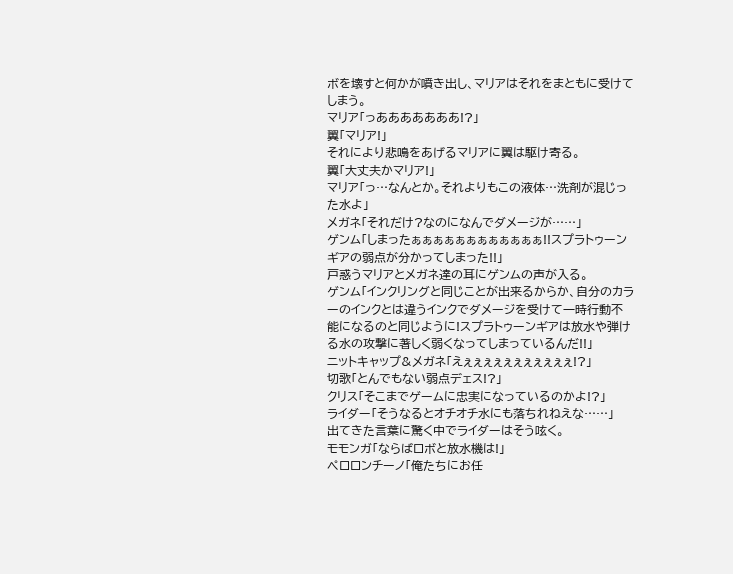ボを壊すと何かが噴き出し、マリアはそれをまともに受けてしまう。
マリア「っあああああああ!?」
翼「マリア!」
それにより悲鳴をあげるマリアに翼は駆け寄る。
翼「大丈夫かマリア!」
マリア「っ…なんとか。それよりもこの液体…洗剤が混じった水よ」
メガネ「それだけ?なのになんでダメージが……」
ゲンム「しまったぁぁぁぁぁぁぁぁぁぁぁぁ!!スプラトゥーンギアの弱点が分かってしまった!!」
戸惑うマリアとメガネ達の耳にゲンムの声が入る。
ゲンム「インクリングと同じことが出来るからか、自分のカラーのインクとは違うインクでダメージを受けて一時行動不能になるのと同じように!スプラトゥーンギアは放水や弾ける水の攻撃に著しく弱くなってしまっているんだ!!」
ニットキャップ&メガネ「えぇぇぇぇぇぇぇぇぇぇぇ!?」
切歌「とんでもない弱点デェス!?」
クリス「そこまでゲームに忠実になっているのかよ!?」
ライダー「そうなるとオチオチ水にも落ちれねえな……」
出てきた言葉に驚く中でライダーはそう呟く。
モモンガ「ならばロボと放水機は!」
ペロロンチーノ「俺たちにお任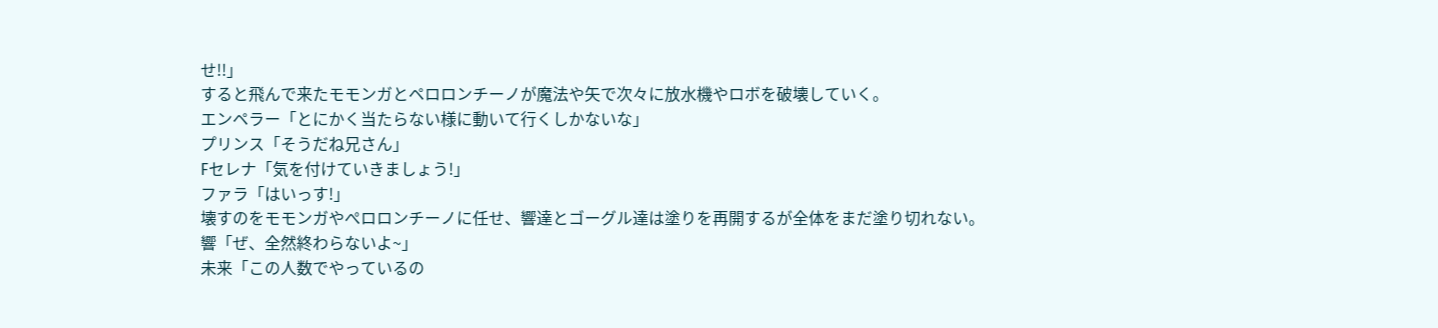せ!!」
すると飛んで来たモモンガとペロロンチーノが魔法や矢で次々に放水機やロボを破壊していく。
エンペラー「とにかく当たらない様に動いて行くしかないな」
プリンス「そうだね兄さん」
Fセレナ「気を付けていきましょう!」
ファラ「はいっす!」
壊すのをモモンガやぺロロンチーノに任せ、響達とゴーグル達は塗りを再開するが全体をまだ塗り切れない。
響「ぜ、全然終わらないよ~」
未来「この人数でやっているの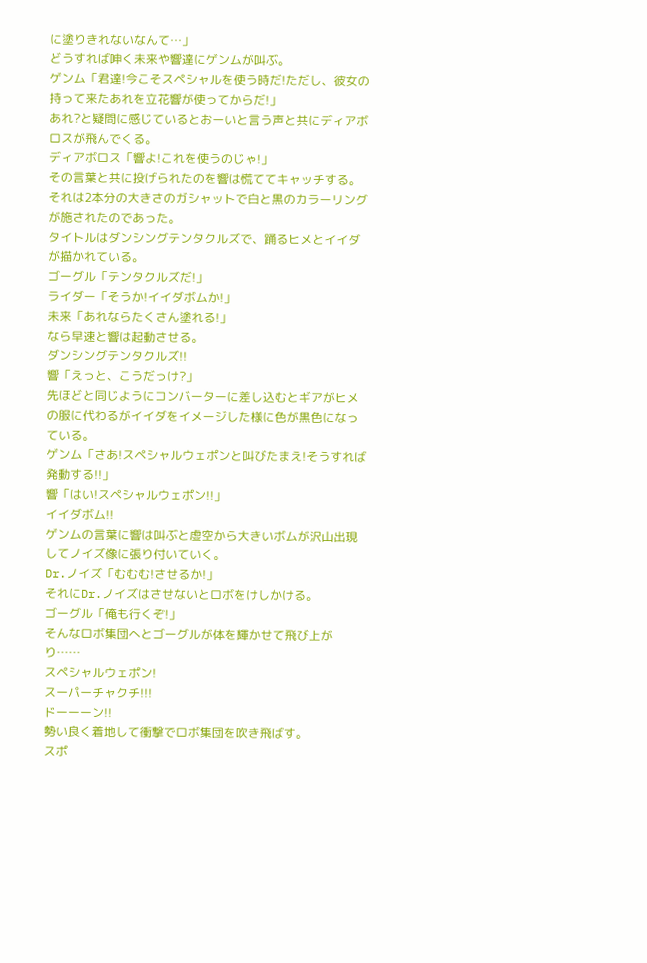に塗りきれないなんて…」
どうすれば呻く未来や響達にゲンムが叫ぶ。
ゲンム「君達!今こそスペシャルを使う時だ!ただし、彼女の持って来たあれを立花響が使ってからだ!」
あれ?と疑問に感じているとおーいと言う声と共にディアボロスが飛んでくる。
ディアボロス「響よ!これを使うのじゃ!」
その言葉と共に投げられたのを響は慌ててキャッチする。
それは2本分の大きさのガシャットで白と黒のカラーリングが施されたのであった。
タイトルはダンシングテンタクルズで、踊るヒメとイイダが描かれている。
ゴーグル「テンタクルズだ!」
ライダー「そうか!イイダボムか!」
未来「あれならたくさん塗れる!」
なら早速と響は起動させる。
ダンシングテンタクルズ!!
響「えっと、こうだっけ?」
先ほどと同じようにコンバーターに差し込むとギアがヒメの服に代わるがイイダをイメージした様に色が黒色になっている。
ゲンム「さあ!スペシャルウェポンと叫びたまえ!そうすれば発動する!!」
響「はい!スペシャルウェポン!!」
イイダボム!!
ゲンムの言葉に響は叫ぶと虚空から大きいボムが沢山出現してノイズ像に張り付いていく。
Dr.ノイズ「むむむ!させるか!」
それにDr.ノイズはさせないとロボをけしかける。
ゴーグル「俺も行くぞ!」
そんなロボ集団へとゴーグルが体を輝かせて飛び上がり……
スペシャルウェポン!
スーパーチャクチ!!!
ドーーーン!!
勢い良く着地して衝撃でロボ集団を吹き飛ばす。
スポ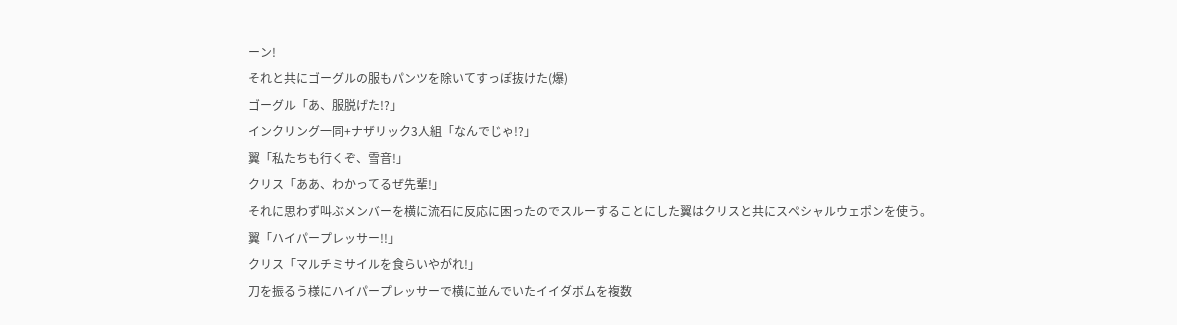ーン!
それと共にゴーグルの服もパンツを除いてすっぽ抜けた(爆)
ゴーグル「あ、服脱げた!?」
インクリング一同+ナザリック3人組「なんでじゃ!?」
翼「私たちも行くぞ、雪音!」
クリス「ああ、わかってるぜ先輩!」
それに思わず叫ぶメンバーを横に流石に反応に困ったのでスルーすることにした翼はクリスと共にスペシャルウェポンを使う。
翼「ハイパープレッサー!!」
クリス「マルチミサイルを食らいやがれ!」
刀を振るう様にハイパープレッサーで横に並んでいたイイダボムを複数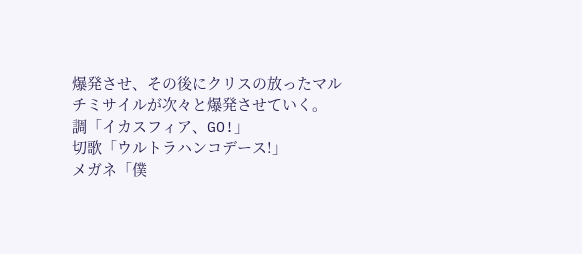爆発させ、その後にクリスの放ったマルチミサイルが次々と爆発させていく。
調「イカスフィア、GO!」
切歌「ウルトラハンコデース!」
メガネ「僕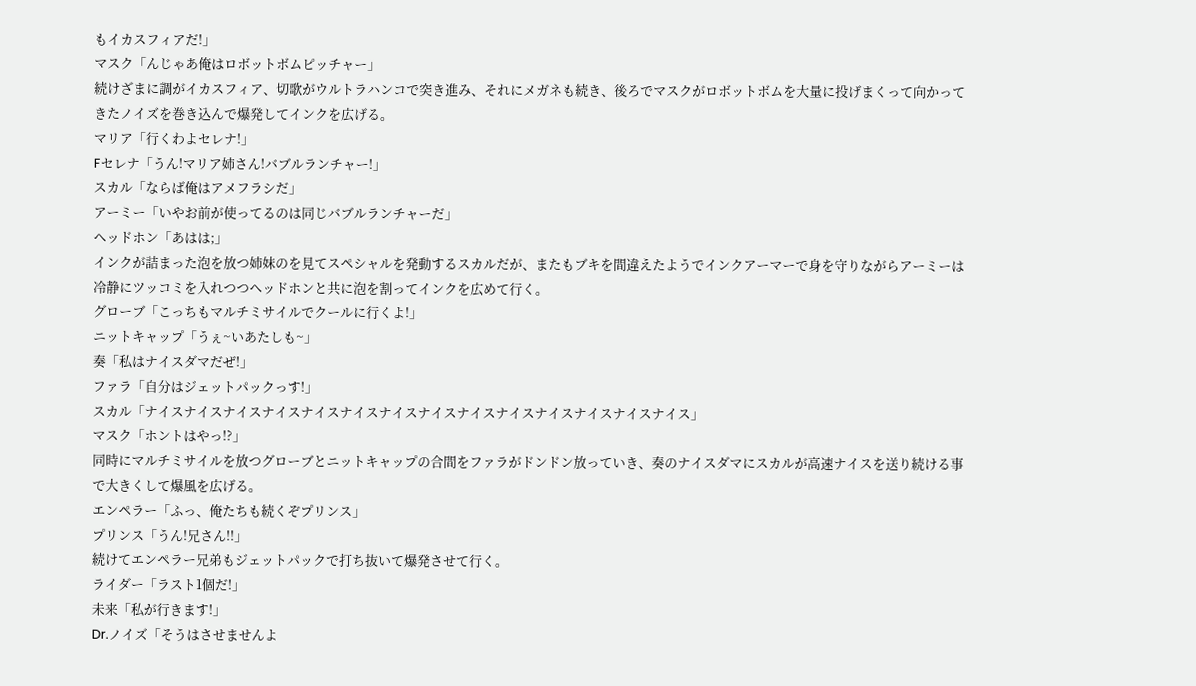もイカスフィアだ!」
マスク「んじゃあ俺はロボットボムピッチャー」
続けざまに調がイカスフィア、切歌がウルトラハンコで突き進み、それにメガネも続き、後ろでマスクがロボットボムを大量に投げまくって向かってきたノイズを巻き込んで爆発してインクを広げる。
マリア「行くわよセレナ!」
Fセレナ「うん!マリア姉さん!バブルランチャー!」
スカル「ならば俺はアメフラシだ」
アーミー「いやお前が使ってるのは同じバブルランチャーだ」
ヘッドホン「あはは;」
インクが詰まった泡を放つ姉妹のを見てスペシャルを発動するスカルだが、またもブキを間違えたようでインクアーマーで身を守りながらアーミーは冷静にツッコミを入れつつヘッドホンと共に泡を割ってインクを広めて行く。
グローブ「こっちもマルチミサイルでクールに行くよ!」
ニットキャップ「うぇ~いあたしも~」
奏「私はナイスダマだぜ!」
ファラ「自分はジェットパックっす!」
スカル「ナイスナイスナイスナイスナイスナイスナイスナイスナイスナイスナイスナイスナイスナイス」
マスク「ホントはやっ!?」
同時にマルチミサイルを放つグローブとニットキャップの合間をファラがドンドン放っていき、奏のナイスダマにスカルが高速ナイスを送り続ける事で大きくして爆風を広げる。
エンペラー「ふっ、俺たちも続くぞプリンス」
プリンス「うん!兄さん!!」
続けてエンペラー兄弟もジェットパックで打ち抜いて爆発させて行く。
ライダー「ラスト1個だ!」
未来「私が行きます!」
Dr.ノイズ「そうはさせませんよ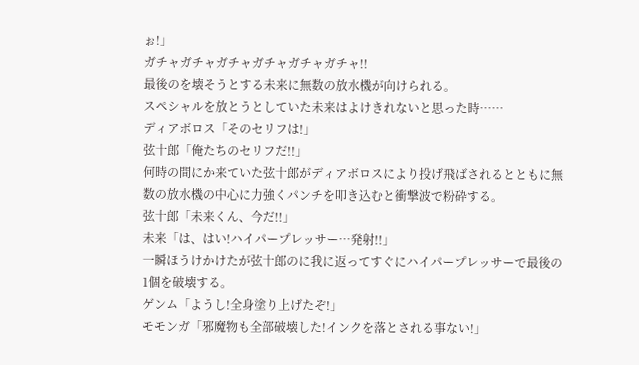ぉ!」
ガチャガチャガチャガチャガチャガチャ!!
最後のを壊そうとする未来に無数の放水機が向けられる。
スペシャルを放とうとしていた未来はよけきれないと思った時……
ディアボロス「そのセリフは!」
弦十郎「俺たちのセリフだ!!」
何時の間にか来ていた弦十郎がディアボロスにより投げ飛ばされるとともに無数の放水機の中心に力強くパンチを叩き込むと衝撃波で粉砕する。
弦十郎「未来くん、今だ!!」
未来「は、はい!ハイパープレッサー…発射!!」
一瞬ほうけかけたが弦十郎のに我に返ってすぐにハイパープレッサーで最後の1個を破壊する。
ゲンム「ようし!全身塗り上げたぞ!」
モモンガ「邪魔物も全部破壊した!インクを落とされる事ない!」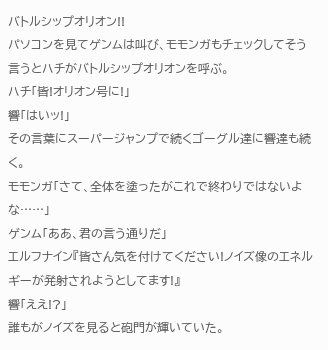バトルシップオリオン!!
パソコンを見てゲンムは叫び、モモンガもチェックしてそう言うとハチがバトルシップオリオンを呼ぶ。
ハチ「皆!オリオン号に!」
響「はいッ!」
その言葉にスーパージャンプで続くゴーグル達に響達も続く。
モモンガ「さて、全体を塗ったがこれで終わりではないよな……」
ゲンム「ああ、君の言う通りだ」
エルフナイン『皆さん気を付けてください!ノイズ像のエネルギーが発射されようとしてます!』
響「ええ!?」
誰もがノイズを見ると砲門が輝いていた。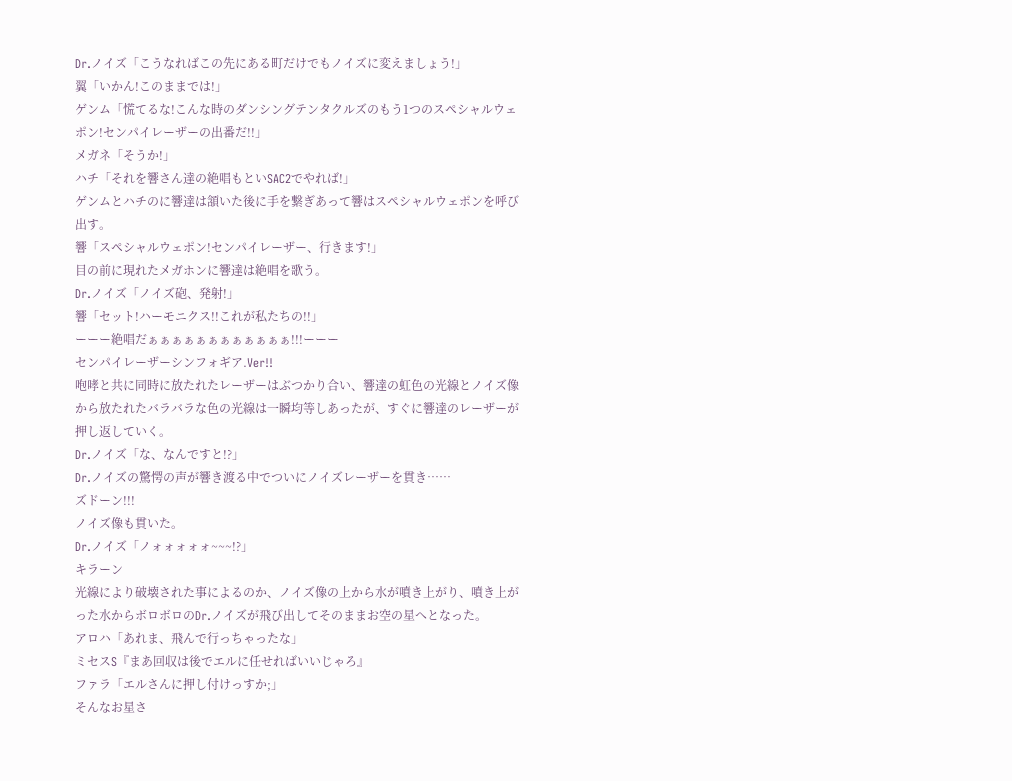Dr.ノイズ「こうなればこの先にある町だけでもノイズに変えましょう!」
翼「いかん!このままでは!」
ゲンム「慌てるな!こんな時のダンシングテンタクルズのもう1つのスペシャルウェポン!センパイレーザーの出番だ!!」
メガネ「そうか!」
ハチ「それを響さん達の絶唱もといSAC2でやれば!」
ゲンムとハチのに響達は頷いた後に手を繋ぎあって響はスペシャルウェポンを呼び出す。
響「スペシャルウェポン!センパイレーザー、行きます!」
目の前に現れたメガホンに響達は絶唱を歌う。
Dr.ノイズ「ノイズ砲、発射!」
響「セット!ハーモニクス!!これが私たちの!!」
ーーー絶唱だぁぁぁぁぁぁぁぁぁぁぁぁ!!!ーーー
センパイレーザーシンフォギア.Ver!!
咆哮と共に同時に放たれたレーザーはぶつかり合い、響達の虹色の光線とノイズ像から放たれたバラバラな色の光線は一瞬均等しあったが、すぐに響達のレーザーが押し返していく。
Dr.ノイズ「な、なんですと!?」
Dr.ノイズの驚愕の声が響き渡る中でついにノイズレーザーを貫き……
ズドーン!!!
ノイズ像も貫いた。
Dr.ノイズ「ノォォォォォ~~~!?」
キラーン
光線により破壊された事によるのか、ノイズ像の上から水が噴き上がり、噴き上がった水からボロボロのDr.ノイズが飛び出してそのままお空の星へとなった。
アロハ「あれま、飛んで行っちゃったな」
ミセスS『まあ回収は後でエルに任せればいいじゃろ』
ファラ「エルさんに押し付けっすか;」
そんなお星さ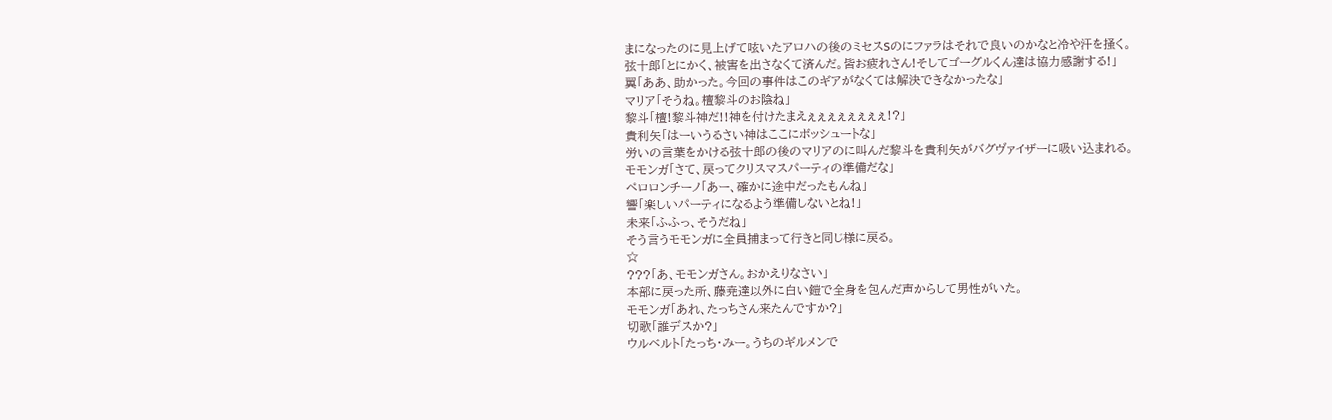まになったのに見上げて呟いたアロハの後のミセスSのにファラはそれで良いのかなと冷や汗を掻く。
弦十郎「とにかく、被害を出さなくて済んだ。皆お疲れさん!そしてゴーグルくん達は協力感謝する!」
翼「ああ、助かった。今回の事件はこのギアがなくては解決できなかったな」
マリア「そうね。檀黎斗のお陰ね」
黎斗「檀!黎斗神だ!!神を付けたまえぇぇぇぇぇぇぇぇ!?」
貴利矢「はーいうるさい神はここにボッシュートな」
労いの言葉をかける弦十郎の後のマリアのに叫んだ黎斗を貴利矢がバグヴァイザーに吸い込まれる。
モモンガ「さて、戻ってクリスマスパーティの準備だな」
ペロロンチーノ「あー、確かに途中だったもんね」
響「楽しいパーティになるよう準備しないとね!」
未来「ふふっ、そうだね」
そう言うモモンガに全員捕まって行きと同じ様に戻る。
☆
???「あ、モモンガさん。おかえりなさい」
本部に戻った所、藤尭達以外に白い鎧で全身を包んだ声からして男性がいた。
モモンガ「あれ、たっちさん来たんですか?」
切歌「誰デスか?」
ウルベルト「たっち・みー。うちのギルメンで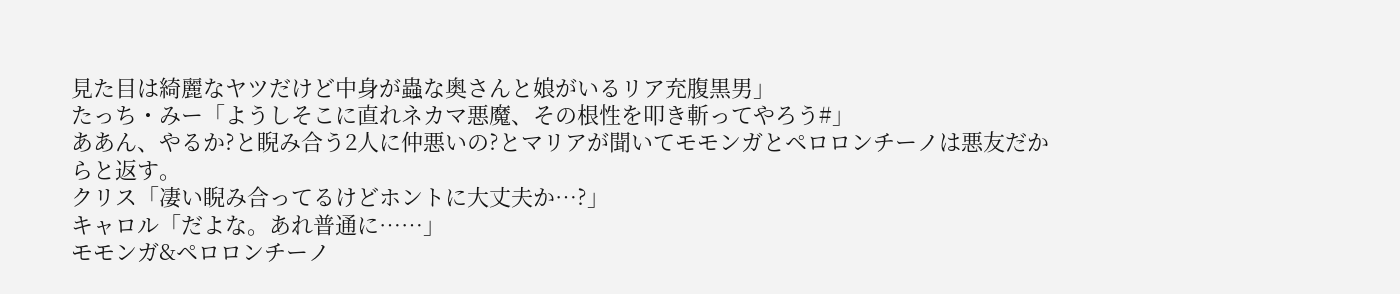見た目は綺麗なヤツだけど中身が蟲な奥さんと娘がいるリア充腹黒男」
たっち・みー「ようしそこに直れネカマ悪魔、その根性を叩き斬ってやろう#」
ああん、やるか?と睨み合う2人に仲悪いの?とマリアが聞いてモモンガとペロロンチーノは悪友だからと返す。
クリス「凄い睨み合ってるけどホントに大丈夫か…?」
キャロル「だよな。あれ普通に……」
モモンガ&ペロロンチーノ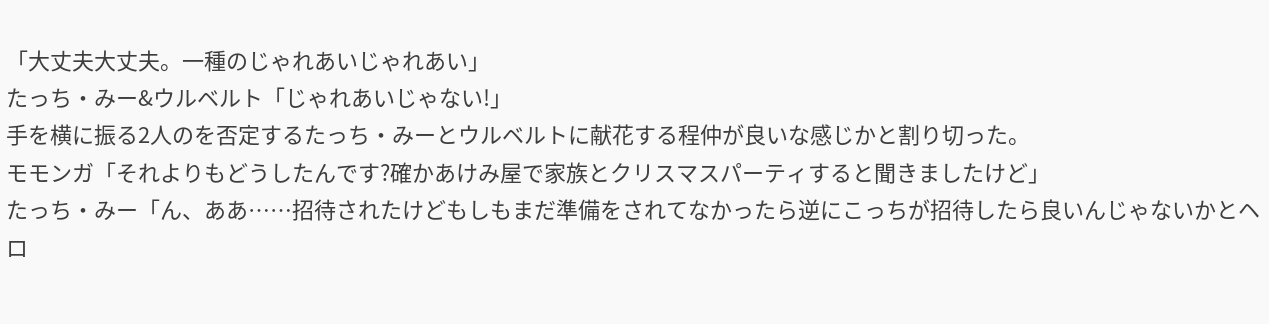「大丈夫大丈夫。一種のじゃれあいじゃれあい」
たっち・みー&ウルベルト「じゃれあいじゃない!」
手を横に振る2人のを否定するたっち・みーとウルベルトに献花する程仲が良いな感じかと割り切った。
モモンガ「それよりもどうしたんです?確かあけみ屋で家族とクリスマスパーティすると聞きましたけど」
たっち・みー「ん、ああ……招待されたけどもしもまだ準備をされてなかったら逆にこっちが招待したら良いんじゃないかとヘロ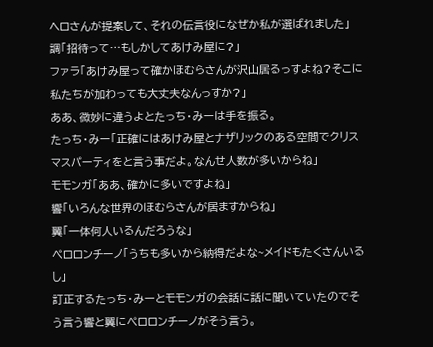ヘロさんが提案して、それの伝言役になぜか私が選ばれました」
調「招待って…もしかしてあけみ屋に?」
ファラ「あけみ屋って確かほむらさんが沢山居るっすよね?そこに私たちが加わっても大丈夫なんっすか?」
ああ、微妙に違うよとたっち・みーは手を振る。
たっち・みー「正確にはあけみ屋とナザリックのある空間でクリスマスパーティをと言う事だよ。なんせ人数が多いからね」
モモンガ「ああ、確かに多いですよね」
響「いろんな世界のほむらさんが居ますからね」
翼「一体何人いるんだろうな」
ぺロロンチーノ「うちも多いから納得だよな~メイドもたくさんいるし」
訂正するたっち・みーとモモンガの会話に話に聞いていたのでそう言う響と翼にぺロロンチーノがそう言う。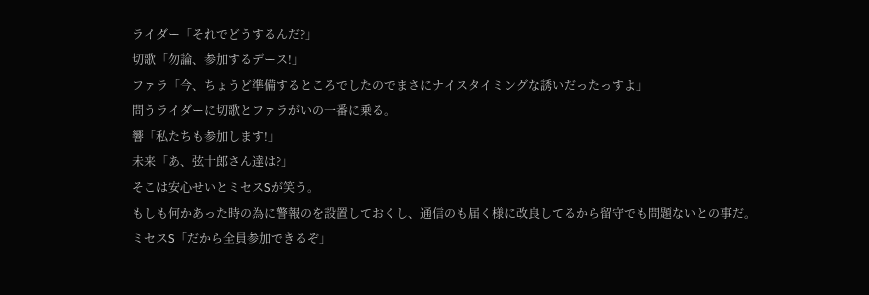ライダー「それでどうするんだ?」
切歌「勿論、参加するデース!」
ファラ「今、ちょうど準備するところでしたのでまさにナイスタイミングな誘いだったっすよ」
問うライダーに切歌とファラがいの一番に乗る。
響「私たちも参加します!」
未来「あ、弦十郎さん達は?」
そこは安心せいとミセスSが笑う。
もしも何かあった時の為に警報のを設置しておくし、通信のも届く様に改良してるから留守でも問題ないとの事だ。
ミセスS「だから全員参加できるぞ」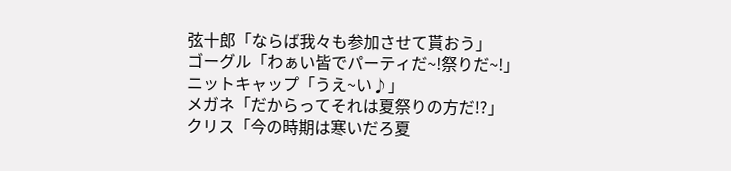弦十郎「ならば我々も参加させて貰おう」
ゴーグル「わぁい皆でパーティだ~!祭りだ~!」
ニットキャップ「うえ~い♪」
メガネ「だからってそれは夏祭りの方だ!?」
クリス「今の時期は寒いだろ夏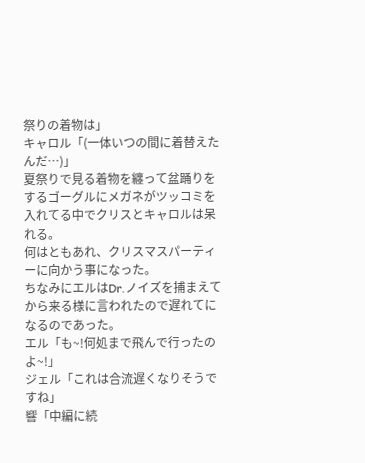祭りの着物は」
キャロル「(一体いつの間に着替えたんだ…)」
夏祭りで見る着物を纏って盆踊りをするゴーグルにメガネがツッコミを入れてる中でクリスとキャロルは呆れる。
何はともあれ、クリスマスパーティーに向かう事になった。
ちなみにエルはDr.ノイズを捕まえてから来る様に言われたので遅れてになるのであった。
エル「も~!何処まで飛んで行ったのよ~!」
ジェル「これは合流遅くなりそうですね」
響「中編に続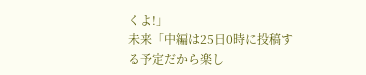くよ!」
未来「中編は25日0時に投稿する予定だから楽し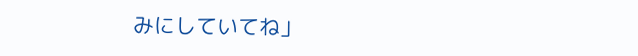みにしていてね」